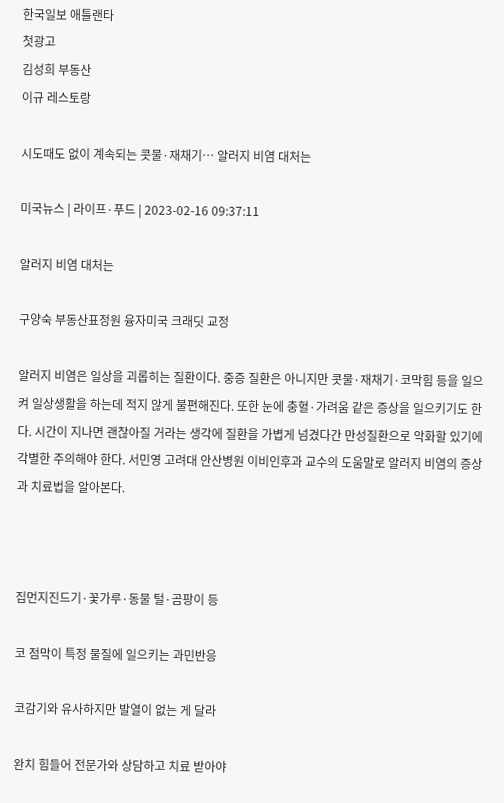한국일보 애틀랜타
첫광고
김성희 부동산
이규 레스토랑

시도때도 없이 계속되는 콧물·재채기… 알러지 비염 대처는

미국뉴스 | 라이프·푸드 | 2023-02-16 09:37:11

알러지 비염 대처는

구양숙 부동산표정원 융자미국 크래딧 교정

알러지 비염은 일상을 괴롭히는 질환이다. 중증 질환은 아니지만 콧물·재채기·코막힘 등을 일으켜 일상생활을 하는데 적지 않게 불편해진다. 또한 눈에 충혈·가려움 같은 증상을 일으키기도 한다. 시간이 지나면 괜찮아질 거라는 생각에 질환을 가볍게 넘겼다간 만성질환으로 악화할 있기에 각별한 주의해야 한다. 서민영 고려대 안산병원 이비인후과 교수의 도움말로 알러지 비염의 증상과 치료법을 알아본다.



집먼지진드기·꽃가루·동물 털·곰팡이 등

코 점막이 특정 물질에 일으키는 과민반응

코감기와 유사하지만 발열이 없는 게 달라

완치 힘들어 전문가와 상담하고 치료 받아야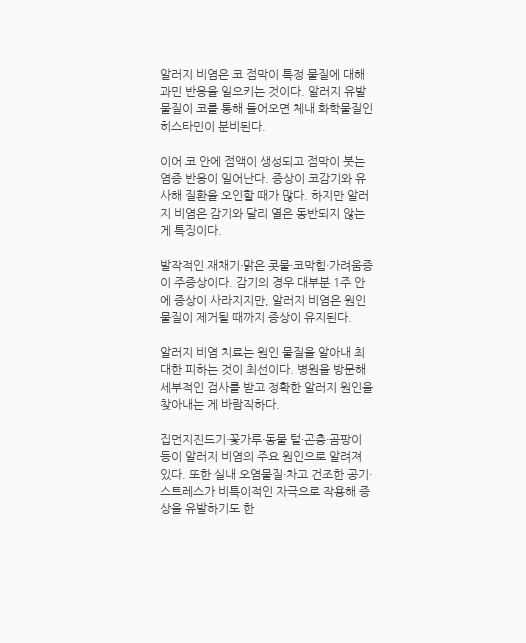알러지 비염은 코 점막이 특정 물질에 대해 과민 반응을 일으키는 것이다. 알러지 유발 물질이 코를 통해 들어오면 체내 화학물질인 히스타민이 분비된다.

이어 코 안에 점액이 생성되고 점막이 붓는 염증 반응이 일어난다. 증상이 코감기와 유사해 질환을 오인할 때가 많다. 하지만 알러지 비염은 감기와 달리 열은 동반되지 않는 게 특징이다.

발작적인 재채기·맑은 콧물·코막힘·가려움증이 주증상이다. 감기의 경우 대부분 1주 안에 증상이 사라지지만, 알러지 비염은 원인 물질이 제거될 때까지 증상이 유지된다.

알러지 비염 치료는 원인 물질을 알아내 최대한 피하는 것이 최선이다. 병원을 방문해 세부적인 검사를 받고 정확한 알러지 원인을 찾아내는 게 바람직하다.

집먼지진드기·꽃가루·동물 털·곤충·곰팡이 등이 알러지 비염의 주요 원인으로 알려져 있다. 또한 실내 오염물질·차고 건조한 공기·스트레스가 비특이적인 자극으로 작용해 증상을 유발하기도 한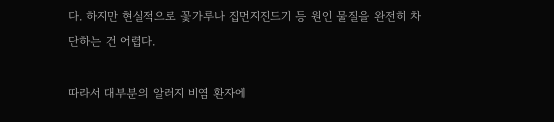다. 하지만 현실적으로 꽃가루나 집먼지진드기 등 원인 물질을 완전히 차단하는 건 어렵다.

따라서 대부분의 알러지 비염 환자에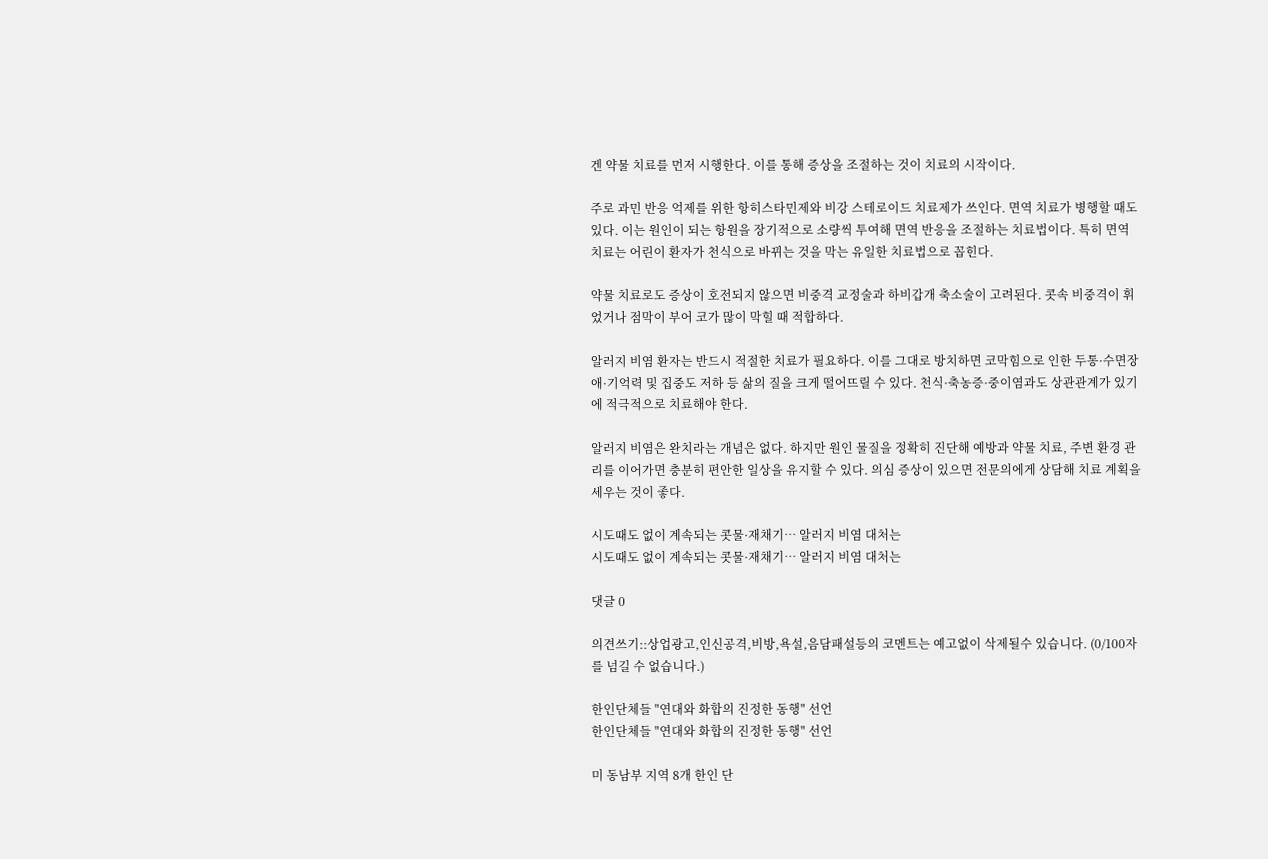겐 약물 치료를 먼저 시행한다. 이를 통해 증상을 조절하는 것이 치료의 시작이다.

주로 과민 반응 억제를 위한 항히스타민제와 비강 스테로이드 치료제가 쓰인다. 면역 치료가 병행할 때도 있다. 이는 원인이 되는 항원을 장기적으로 소량씩 투여해 면역 반응을 조절하는 치료법이다. 특히 면역 치료는 어린이 환자가 천식으로 바뀌는 것을 막는 유일한 치료법으로 꼽힌다.

약물 치료로도 증상이 호전되지 않으면 비중격 교정술과 하비갑개 축소술이 고려된다. 콧속 비중격이 휘었거나 점막이 부어 코가 많이 막힐 때 적합하다.

알러지 비염 환자는 반드시 적절한 치료가 필요하다. 이를 그대로 방치하면 코막힘으로 인한 두통·수면장애·기억력 및 집중도 저하 등 삶의 질을 크게 떨어뜨릴 수 있다. 천식·축농증·중이염과도 상관관계가 있기에 적극적으로 치료해야 한다.

알러지 비염은 완치라는 개념은 없다. 하지만 원인 물질을 정확히 진단해 예방과 약물 치료, 주변 환경 관리를 이어가면 충분히 편안한 일상을 유지할 수 있다. 의심 증상이 있으면 전문의에게 상담해 치료 계획을 세우는 것이 좋다.

시도때도 없이 계속되는 콧물·재채기… 알러지 비염 대처는
시도때도 없이 계속되는 콧물·재채기… 알러지 비염 대처는

댓글 0

의견쓰기::상업광고,인신공격,비방,욕설,음담패설등의 코멘트는 예고없이 삭제될수 있습니다. (0/100자를 넘길 수 없습니다.)

한인단체들 "연대와 화합의 진정한 동행" 선언
한인단체들 "연대와 화합의 진정한 동행" 선언

미 동남부 지역 8개 한인 단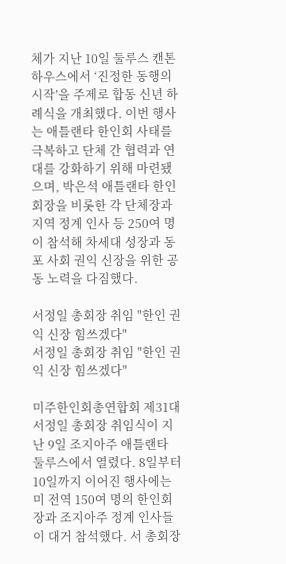체가 지난 10일 둘루스 캔톤하우스에서 ‘진정한 동행의 시작’을 주제로 합동 신년 하례식을 개최했다. 이번 행사는 애틀랜타 한인회 사태를 극복하고 단체 간 협력과 연대를 강화하기 위해 마련됐으며, 박은석 애틀랜타 한인회장을 비롯한 각 단체장과 지역 정계 인사 등 250여 명이 참석해 차세대 성장과 동포 사회 권익 신장을 위한 공동 노력을 다짐했다.

서정일 총회장 취임 "한인 권익 신장 힘쓰겠다"
서정일 총회장 취임 "한인 권익 신장 힘쓰겠다"

미주한인회총연합회 제31대 서정일 총회장 취임식이 지난 9일 조지아주 애틀랜타 둘루스에서 열렸다. 8일부터 10일까지 이어진 행사에는 미 전역 150여 명의 한인회장과 조지아주 정계 인사들이 대거 참석했다. 서 총회장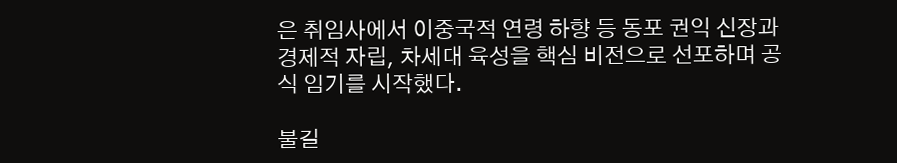은 취임사에서 이중국적 연령 하향 등 동포 권익 신장과 경제적 자립, 차세대 육성을 핵심 비전으로 선포하며 공식 임기를 시작했다.

불길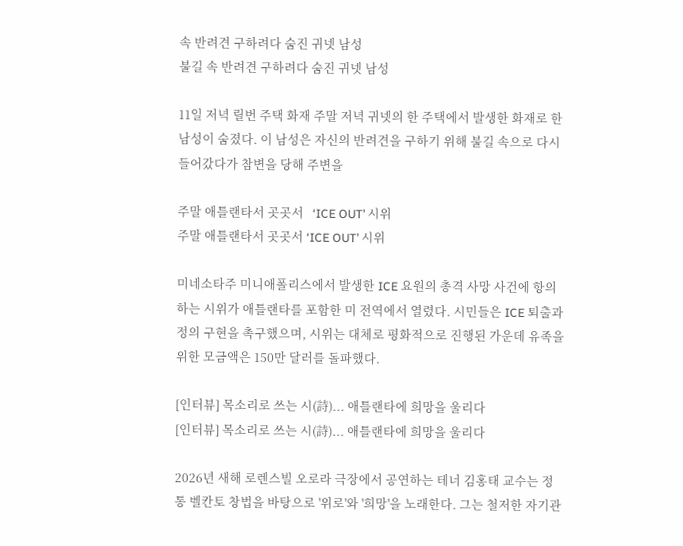속 반려견 구하려다 숨진 귀넷 남성
불길 속 반려견 구하려다 숨진 귀넷 남성

11일 저녁 릴번 주택 화재 주말 저녁 귀넷의 한 주택에서 발생한 화재로 한 남성이 숨졌다. 이 남성은 자신의 반려견을 구하기 위해 불길 속으로 다시 들어갔다가 참변을 당해 주변을

주말 애틀랜타서 곳곳서   ‘ICE OUT’ 시위
주말 애틀랜타서 곳곳서 ‘ICE OUT’ 시위

미네소타주 미니애폴리스에서 발생한 ICE 요원의 총격 사망 사건에 항의하는 시위가 애틀랜타를 포함한 미 전역에서 열렸다. 시민들은 ICE 퇴출과 정의 구현을 촉구했으며, 시위는 대체로 평화적으로 진행된 가운데 유족을 위한 모금액은 150만 달러를 돌파했다.

[인터뷰] 목소리로 쓰는 시(詩)... 애틀랜타에 희망을 울리다
[인터뷰] 목소리로 쓰는 시(詩)... 애틀랜타에 희망을 울리다

2026년 새해 로렌스빌 오로라 극장에서 공연하는 테너 김홍태 교수는 정통 벨칸토 창법을 바탕으로 '위로'와 '희망'을 노래한다. 그는 철저한 자기관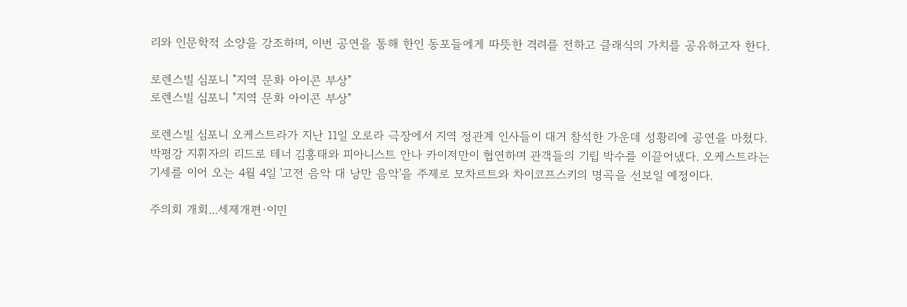리와 인문학적 소양을 강조하며, 이번 공연을 통해 한인 동포들에게 따뜻한 격려를 전하고 클래식의 가치를 공유하고자 한다.

로렌스빌 심포니 "지역 문화 아이콘 부상"
로렌스빌 심포니 "지역 문화 아이콘 부상"

로렌스빌 심포니 오케스트라가 지난 11일 오로라 극장에서 지역 정관계 인사들이 대거 참석한 가운데 성황리에 공연을 마쳤다. 박평강 지휘자의 리드로 테너 김홍태와 피아니스트 안나 카이저만이 협연하며 관객들의 기립 박수를 이끌어냈다. 오케스트라는 기세를 이어 오는 4월 4일 '고전 음악 대 낭만 음악'을 주제로 모차르트와 차이코프스키의 명곡을 선보일 예정이다.

주의회 개회...세제개편·이민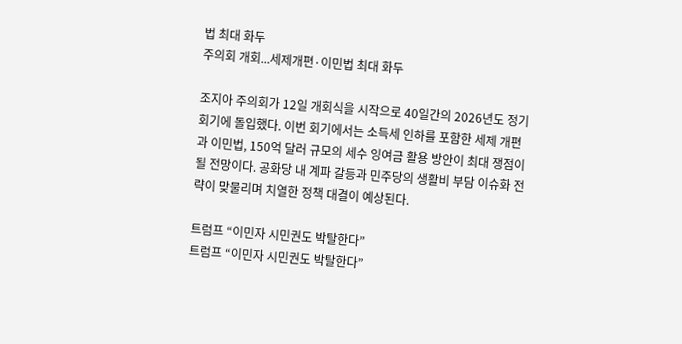법 최대 화두
주의회 개회...세제개편·이민법 최대 화두

조지아 주의회가 12일 개회식을 시작으로 40일간의 2026년도 정기 회기에 돌입했다. 이번 회기에서는 소득세 인하를 포함한 세제 개편과 이민법, 150억 달러 규모의 세수 잉여금 활용 방안이 최대 쟁점이 될 전망이다. 공화당 내 계파 갈등과 민주당의 생활비 부담 이슈화 전략이 맞물리며 치열한 정책 대결이 예상된다.

트럼프 “이민자 시민권도 박탈한다”
트럼프 “이민자 시민권도 박탈한다”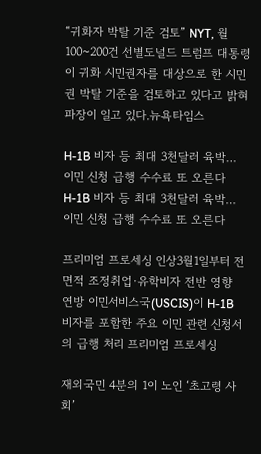“귀화자 박탈 기준 검토” NYT, 월 100~200건 선별도널드 트럼프 대통령이 귀화 시민권자를 대상으로 한 시민권 박탈 기준을 검토하고 있다고 밝혀 파장이 일고 있다.뉴욕타임스

H-1B 비자 등 최대 3천달러 육박… 이민 신청 급행 수수료 또 오른다
H-1B 비자 등 최대 3천달러 육박… 이민 신청 급행 수수료 또 오른다

프리미엄 프로세싱 인상3월1일부터 전면적 조정취업·유학비자 전반 영향  연방 이민서비스국(USCIS)이 H-1B 비자를 포함한 주요 이민 관련 신청서의 급행 처리 프리미엄 프로세싱

재외국민 4분의 1이 노인 ‘초고령 사회’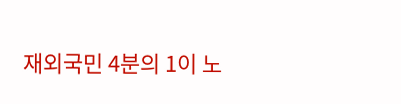재외국민 4분의 1이 노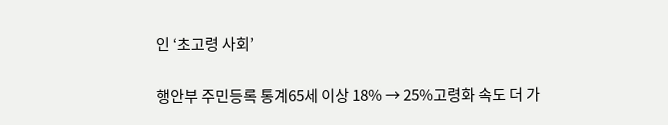인 ‘초고령 사회’

행안부 주민등록 통계65세 이상 18% → 25%고령화 속도 더 가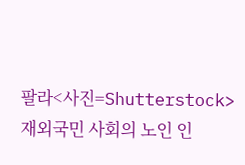팔라<사진=Shutterstock> 재외국민 사회의 노인 인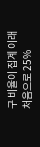구 비율이 집계 이래 처음으로 25%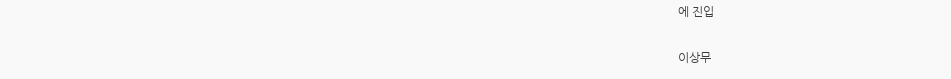에 진입

이상무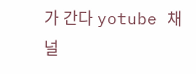가 간다 yotube 채널